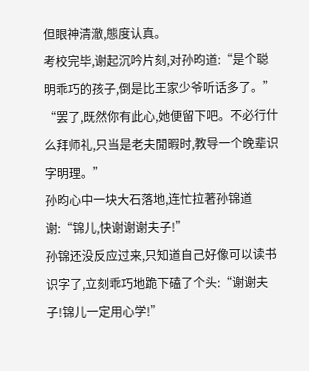但眼神清澈,態度认真。
考校完毕,谢起沉吟片刻,对孙昀道:“是个聪明乖巧的孩子,倒是比王家少爷听话多了。”
“罢了,既然你有此心,她便留下吧。不必行什么拜师礼,只当是老夫閒暇时,教导一个晚辈识字明理。”
孙昀心中一块大石落地,连忙拉著孙锦道谢:“锦儿,快谢谢谢夫子!”
孙锦还没反应过来,只知道自己好像可以读书识字了,立刻乖巧地跪下磕了个头:“谢谢夫子!锦儿一定用心学!”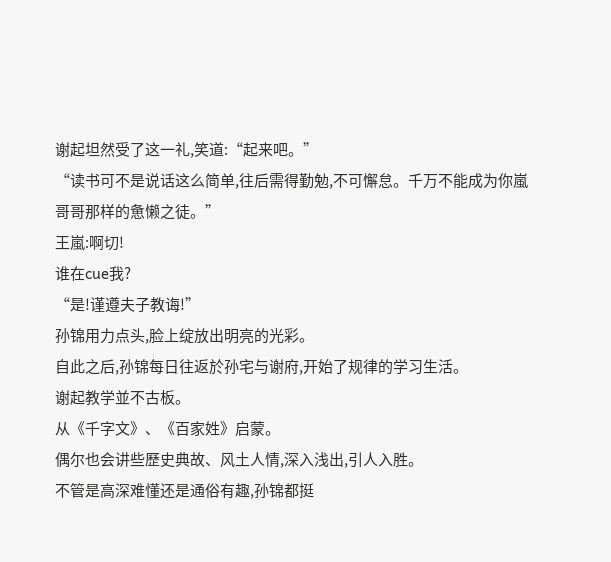谢起坦然受了这一礼,笑道:“起来吧。”
“读书可不是说话这么简单,往后需得勤勉,不可懈怠。千万不能成为你嵐哥哥那样的惫懒之徒。”
王嵐:啊切!
谁在cue我?
“是!谨遵夫子教诲!”
孙锦用力点头,脸上绽放出明亮的光彩。
自此之后,孙锦每日往返於孙宅与谢府,开始了规律的学习生活。
谢起教学並不古板。
从《千字文》、《百家姓》启蒙。
偶尔也会讲些歷史典故、风土人情,深入浅出,引人入胜。
不管是高深难懂还是通俗有趣,孙锦都挺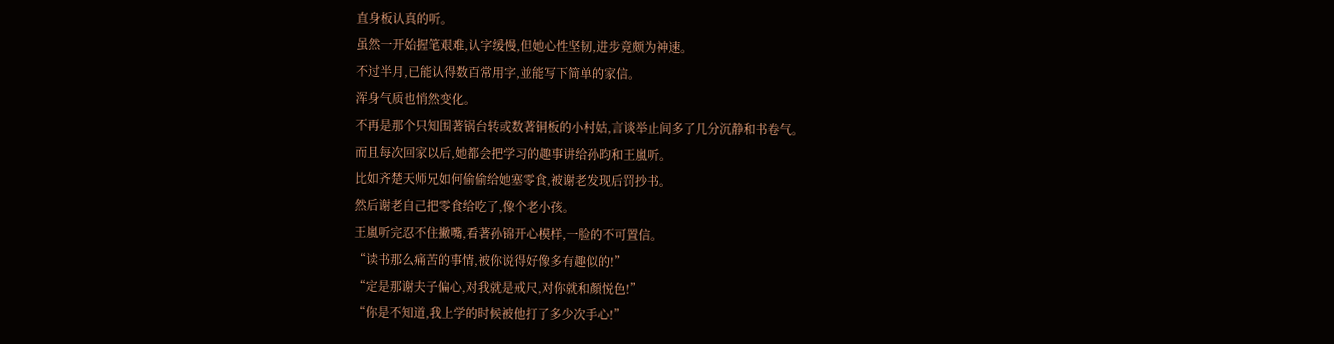直身板认真的听。
虽然一开始握笔艰难,认字缓慢,但她心性坚韧,进步竟颇为神速。
不过半月,已能认得数百常用字,並能写下简单的家信。
浑身气质也悄然变化。
不再是那个只知围著锅台转或数著铜板的小村姑,言谈举止间多了几分沉静和书卷气。
而且每次回家以后,她都会把学习的趣事讲给孙昀和王嵐听。
比如齐楚天师兄如何偷偷给她塞零食,被谢老发现后罚抄书。
然后谢老自己把零食给吃了,像个老小孩。
王嵐听完忍不住撇嘴,看著孙锦开心模样,一脸的不可置信。
“读书那么痛苦的事情,被你说得好像多有趣似的!”
“定是那谢夫子偏心,对我就是戒尺,对你就和顏悦色!”
“你是不知道,我上学的时候被他打了多少次手心!”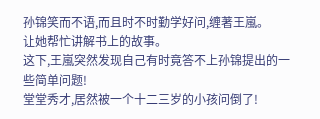孙锦笑而不语,而且时不时勤学好问,缠著王嵐。
让她帮忙讲解书上的故事。
这下,王嵐突然发现自己有时竟答不上孙锦提出的一些简单问题!
堂堂秀才,居然被一个十二三岁的小孩问倒了!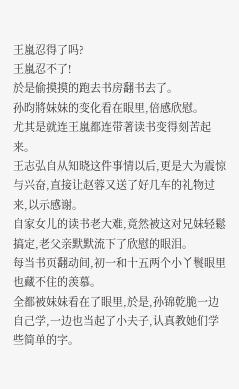王嵐忍得了吗?
王嵐忍不了!
於是偷摸摸的跑去书房翻书去了。
孙昀將妹妹的变化看在眼里,倍感欣慰。
尤其是就连王嵐都连带著读书变得刻苦起来。
王志弘自从知晓这件事情以后,更是大为震惊与兴奋,直接让赵蓉又送了好几车的礼物过来,以示感谢。
自家女儿的读书老大难,竟然被这对兄妹轻鬆搞定,老父亲默默流下了欣慰的眼泪。
每当书页翻动间,初一和十五两个小丫鬟眼里也藏不住的羡慕。
全都被妹妹看在了眼里,於是,孙锦乾脆一边自己学,一边也当起了小夫子,认真教她们学些简单的字。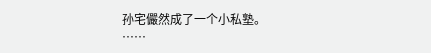孙宅儼然成了一个小私塾。
……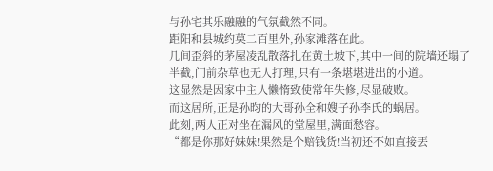与孙宅其乐融融的气氛截然不同。
距阳和县城约莫二百里外,孙家滩落在此。
几间歪斜的茅屋凌乱散落扎在黄土坡下,其中一间的院墙还塌了半截,门前杂草也无人打理,只有一条堪堪进出的小道。
这显然是因家中主人懒惰致使常年失修,尽显破败。
而这居所,正是孙昀的大哥孙全和嫂子孙李氏的蜗居。
此刻,两人正对坐在漏风的堂屋里,满面愁容。
“都是你那好妹妹!果然是个赔钱货!当初还不如直接丟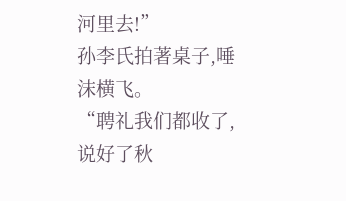河里去!”
孙李氏拍著桌子,唾沫横飞。
“聘礼我们都收了,说好了秋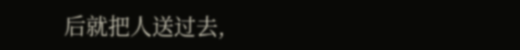后就把人送过去,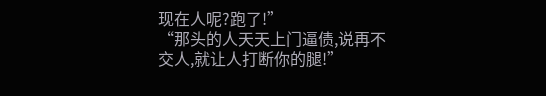现在人呢?跑了!”
“那头的人天天上门逼债,说再不交人,就让人打断你的腿!”